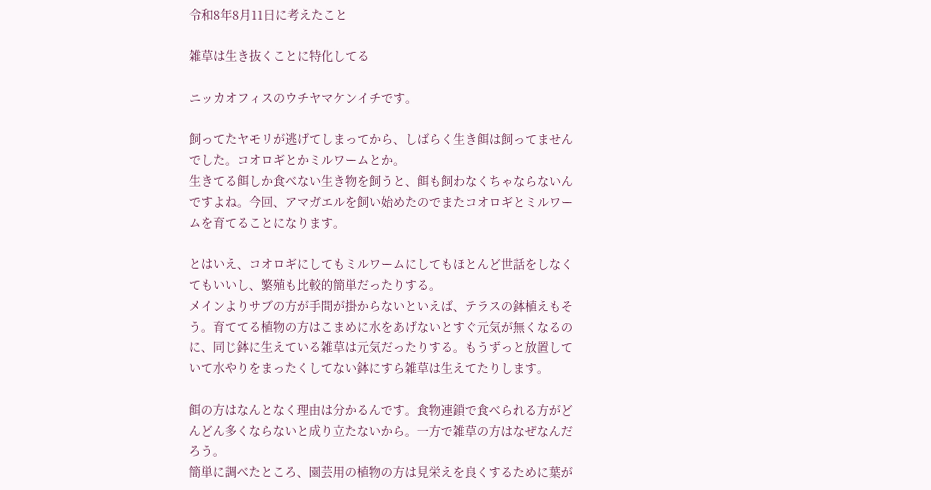令和8年8月11日に考えたこと

雑草は生き抜くことに特化してる

ニッカオフィスのウチヤマケンイチです。

飼ってたヤモリが逃げてしまってから、しばらく生き餌は飼ってませんでした。コオロギとかミルワームとか。
生きてる餌しか食べない生き物を飼うと、餌も飼わなくちゃならないんですよね。今回、アマガエルを飼い始めたのでまたコオロギとミルワームを育てることになります。

とはいえ、コオロギにしてもミルワームにしてもほとんど世話をしなくてもいいし、繁殖も比較的簡単だったりする。
メインよりサブの方が手間が掛からないといえば、テラスの鉢植えもそう。育ててる植物の方はこまめに水をあげないとすぐ元気が無くなるのに、同じ鉢に生えている雑草は元気だったりする。もうずっと放置していて水やりをまったくしてない鉢にすら雑草は生えてたりします。

餌の方はなんとなく理由は分かるんです。食物連鎖で食べられる方がどんどん多くならないと成り立たないから。一方で雑草の方はなぜなんだろう。
簡単に調べたところ、園芸用の植物の方は見栄えを良くするために葉が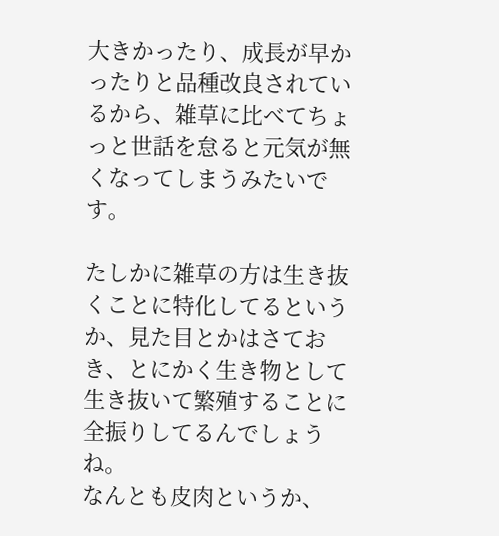大きかったり、成長が早かったりと品種改良されているから、雑草に比べてちょっと世話を怠ると元気が無くなってしまうみたいです。

たしかに雑草の方は生き抜くことに特化してるというか、見た目とかはさておき、とにかく生き物として生き抜いて繁殖することに全振りしてるんでしょうね。
なんとも皮肉というか、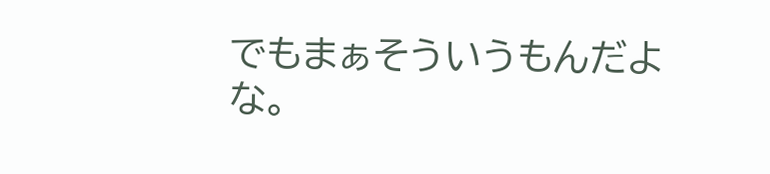でもまぁそういうもんだよな。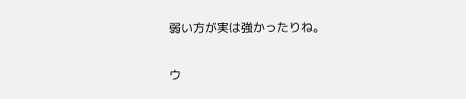弱い方が実は強かったりね。

ウ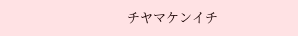チヤマケンイチ